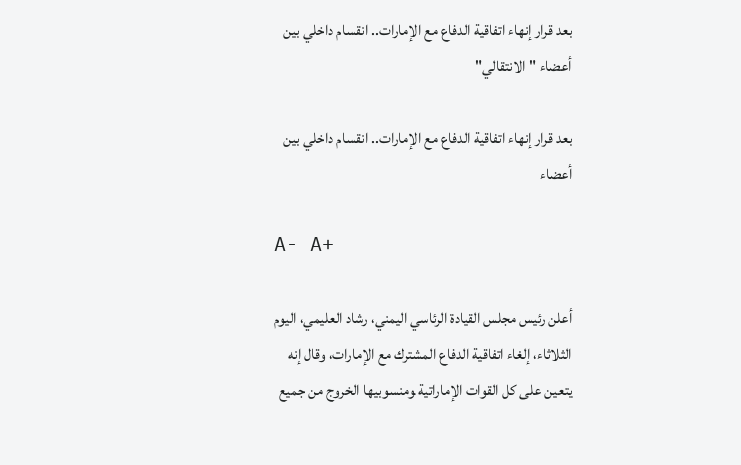بعد قرار إنهاء اتفاقية الدفاع مع الإمارات.. انقسام داخلي بين أعضاء "الانتقالي"

بعد قرار إنهاء اتفاقية الدفاع مع الإمارات.. انقسام داخلي بين أعضاء

A- A+

أعلن رئيس مجلس القيادة الرئاسي اليمني، رشاد العليمي، اليوم الثلاثاء، إلغاء اتفاقية الدفاع المشترك مع الإمارات، وقال إنه يتعين على كل القوات الإماراتية ‍ومنسوبيها الخروج من جميع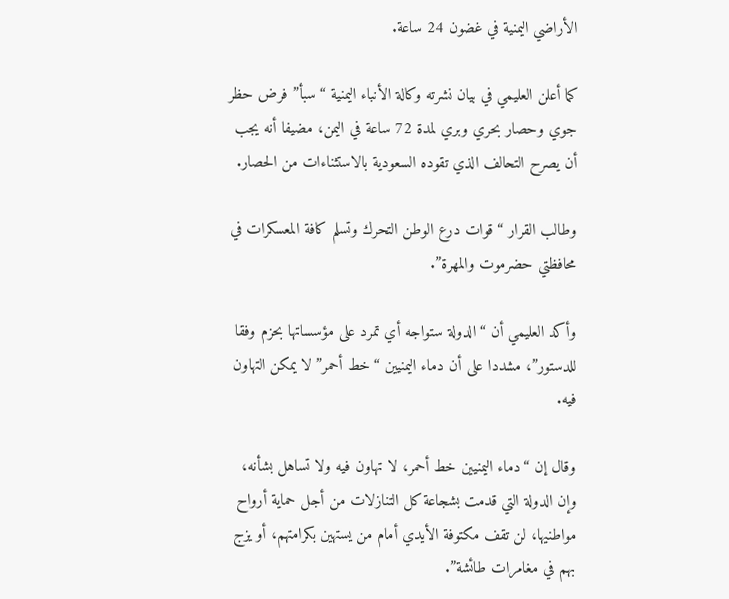الأراضي اليمنية في غضون 24 ساعة.

كما أعلن العليمي في بيان نشرته وكالة الأنباء اليمنية “سبأ” فرض حظر جوي وحصار بحري وبري لمدة 72 ساعة في اليمن، مضيفا أنه يجب أن يصرح التحالف الذي تقوده السعودية بالاستثناءات من الحصار.

وطالب القرار “قوات درع الوطن التحرك وتسلم كافة المعسكرات في محافظتي حضرموت والمهرة”.

وأكد العليمي أن “الدولة ستواجه أي تمرد على مؤسساتها بحزم وفقا للدستور”، مشددا على أن دماء اليمنيين “خط أحمر” لا يمكن التهاون فيه.

وقال إن “دماء اليمنيين خط أحمر، لا تهاون فيه ولا تساهل بشأنه، وإن الدولة التي قدمت بشجاعة كل التنازلات من أجل حماية أرواح مواطنيها، لن تقف مكتوفة الأيدي أمام من يستهين بكرامتهم، أو يزج بهم في مغامرات طائشة”.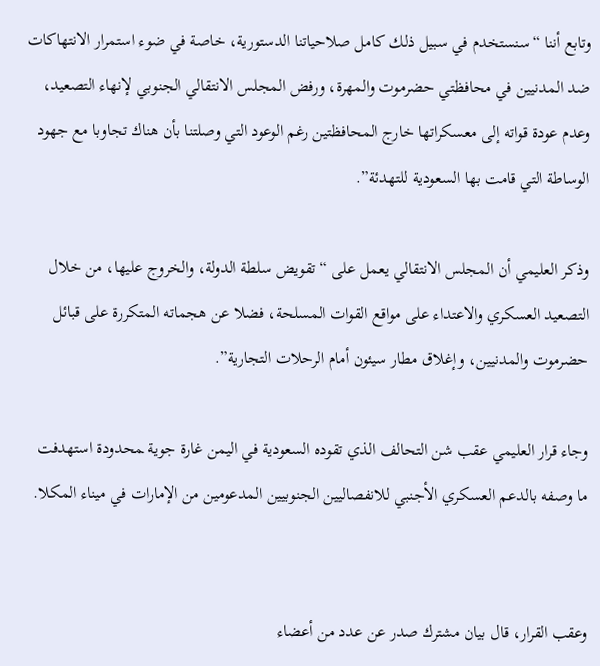وتابع أننا “سنستخدم في سبيل ذلك كامل صلاحياتنا الدستورية، خاصة في ضوء استمرار الانتهاكات ضد المدنيين في محافظتي حضرموت والمهرة، ورفض المجلس الانتقالي الجنوبي لإنهاء التصعيد، وعدم عودة قواته إلى معسكراتها خارج المحافظتين رغم الوعود التي وصلتنا بأن هناك تجاوبا مع جهود الوساطة التي قامت بها السعودية للتهدئة”.

وذكر العليمي أن المجلس الانتقالي يعمل على “تقويض سلطة الدولة، والخروج عليها، من خلال التصعيد العسكري والاعتداء على مواقع القوات المسلحة، فضلا عن هجماته المتكررة على قبائل حضرموت والمدنيين، وإغلاق مطار سيئون أمام الرحلات التجارية”.

وجاء قرار العليمي عقب شن التحالف الذي تقوده السعودية في اليمن غارة جوية ‍محدودة استهدفت ما وصفه بالدعم العسكري الأجنبي للانفصاليين الجنوبيين المدعومين من الإمارات في ميناء المكلا.


وعقب القرار، قال بيان مشترك صدر عن عدد من أعضاء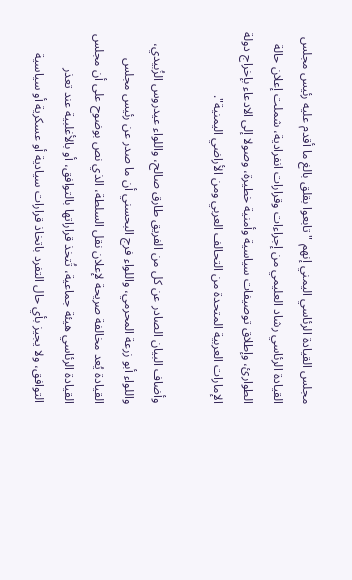مجلس القيادة الرئاسي اليمني إنهم "تابعوا بقلق بالغ ما أقدم عليه رئيس مجلس القيادة الرئاسي رشاد العليمي من إجراءات وقرارات انفرادية، شملت إعلان حالة الطوارئ، وإطلاق توصيفات سياسية وأمنية خطيرة، وصولا إلى الادعاء بإخراج دولة الإمارات العربية المتحدة من التحالف العربي ومن الأراضي اليمنية".

وأضاف البيان الصادر عن كل من الفريق طارق صالح، واللواء عيدروس الزُبيدي، واللواء أبو زرعة المحرمي، واللواء فرج البحسني أن ما صدر عن رئيس مجلس القيادة يُعد مخالفة صريحة لإعلان نقل السلطة، الذي نص بوضوح على أن مجلس القيادة الرئاسي هيئة جماعية، تُتخذ قراراتها بالتوافق، أو بالأغلبية عند تعذر التوافق، ولا يجيز بأي حال التفرد باتخاذ قرارات سيادية أو عسكرية أو سياسية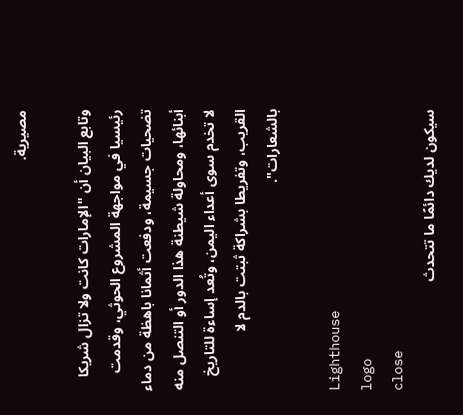مصيرية.

وتابع البيان أن "الإمارات كانت ولا تزال شريكا رئيسيا في مواجهة المشروع الحوثي، وقدمت تضحيات جسيمة، ودفعت أثمانا باهظة من دماء أبنائها، ومحاولة شيطنة هذا الدور أو التنصل منه لا تخدم سوى أعداء اليمن، وتُعد إساءة للتاريخ القريب، وتفريطا بشراكة ثبتت بالدم لا بالشعارات".

Lighthouse
logo
close
سيكون لديك دائمًا ما تتحدث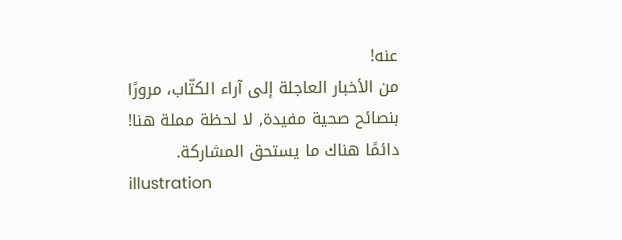عنه!
من الأخبار العاجلة إلى آراء الكتّاب، مرورًا بنصائح صحية مفيدة, لا لحظة مملة هنا!
دائمًا هناك ما يستحق المشاركة.
illustration